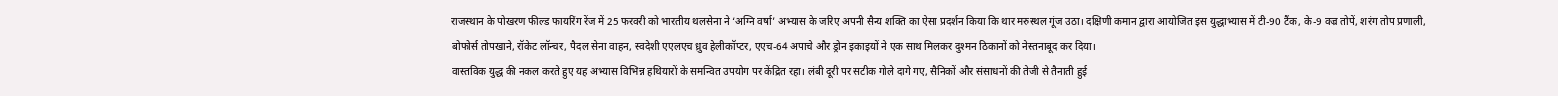राजस्थान के पोखरण फील्ड फायरिंग रेंज में 25 फरवरी को भारतीय थलसेना ने ‘अग्नि वर्षा’ अभ्यास के जरिए अपनी सैन्य शक्ति का ऐसा प्रदर्शन किया कि थार मरुस्थल गूंज उठा। दक्षिणी कमान द्वारा आयोजित इस युद्धाभ्यास में टी-90 टैंक, के-9 वज्र तोपें, शरंग तोप प्रणाली, बोफोर्स तोपखाने, रॉकेट लॉन्चर, पैदल सेना वाहन, स्वदेशी एएलएच ध्रुव हेलीकॉप्टर, एएच-64 अपाचे और ड्रोन इकाइयों ने एक साथ मिलकर दुश्मन ठिकानों को नेस्तनाबूद कर दिया।
वास्तविक युद्ध की नकल करते हुए यह अभ्यास विभिन्न हथियारों के समन्वित उपयोग पर केंद्रित रहा। लंबी दूरी पर सटीक गोले दागे गए, सैनिकों और संसाधनों की तेजी से तैनाती हुई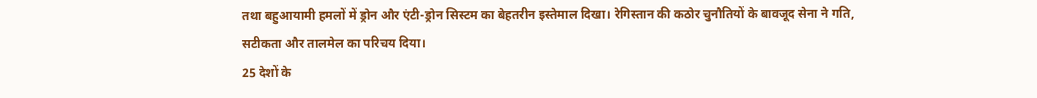तथा बहुआयामी हमलों में ड्रोन और एंटी-ड्रोन सिस्टम का बेहतरीन इस्तेमाल दिखा। रेगिस्तान की कठोर चुनौतियों के बावजूद सेना ने गति, सटीकता और तालमेल का परिचय दिया।
25 देशों के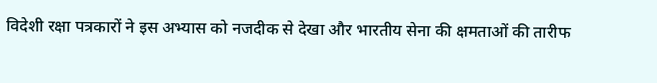विदेशी रक्षा पत्रकारों ने इस अभ्यास को नजदीक से देखा और भारतीय सेना की क्षमताओं की तारीफ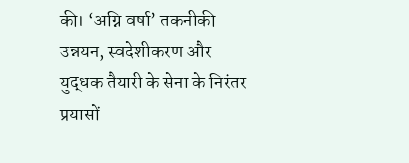की। ‘अग्नि वर्षा’ तकनीकी उन्नयन, स्वदेशीकरण और युद्धक तैयारी के सेना के निरंतर प्रयासों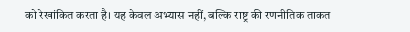को रेखांकित करता है। यह केवल अभ्यास नहीं, बल्कि राष्ट्र की रणनीतिक ताकत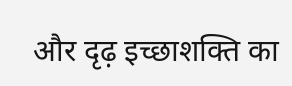और दृढ़ इच्छाशक्ति का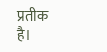प्रतीक है।